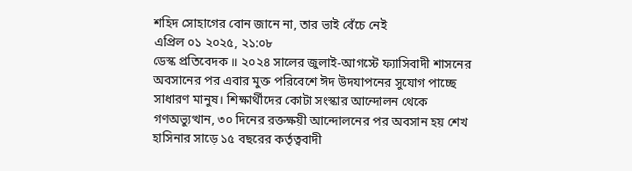শহিদ সোহাগের বোন জানে না, তার ভাই বেঁচে নেই
এপ্রিল ০১ ২০২৫, ২১:০৮
ডেস্ক প্রতিবেদক ॥ ২০২৪ সালের জুলাই-আগস্টে ফ্যাসিবাদী শাসনের অবসানের পর এবার মুক্ত পরিবেশে ঈদ উদযাপনের সুযোগ পাচ্ছে সাধারণ মানুষ। শিক্ষার্থীদের কোটা সংস্কার আন্দোলন থেকে গণঅভ্যুত্থান, ৩০ দিনের রক্তক্ষয়ী আন্দোলনের পর অবসান হয় শেখ হাসিনার সাড়ে ১৫ বছরের কর্তৃত্ববাদী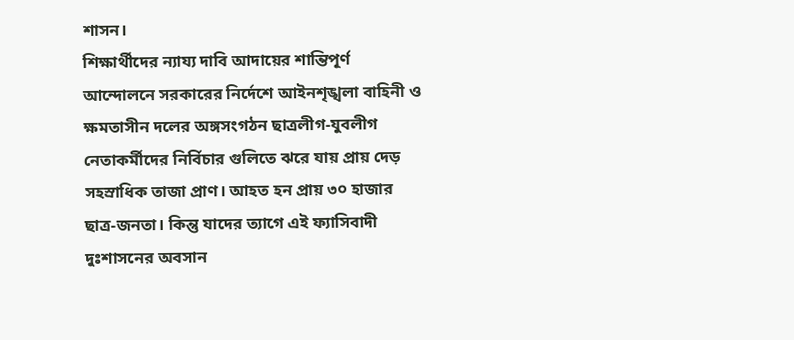শাসন।
শিক্ষার্থীদের ন্যায্য দাবি আদায়ের শান্তিপূর্ণ আন্দোলনে সরকারের নির্দেশে আইনশৃঙ্খলা বাহিনী ও ক্ষমতাসীন দলের অঙ্গসংগঠন ছাত্রলীগ-যুবলীগ নেতাকর্মীদের নির্বিচার গুলিতে ঝরে যায় প্রায় দেড় সহস্রাধিক তাজা প্রাণ। আহত হন প্রায় ৩০ হাজার ছাত্র-জনতা। কিন্তু যাদের ত্যাগে এই ফ্যাসিবাদী দুঃশাসনের অবসান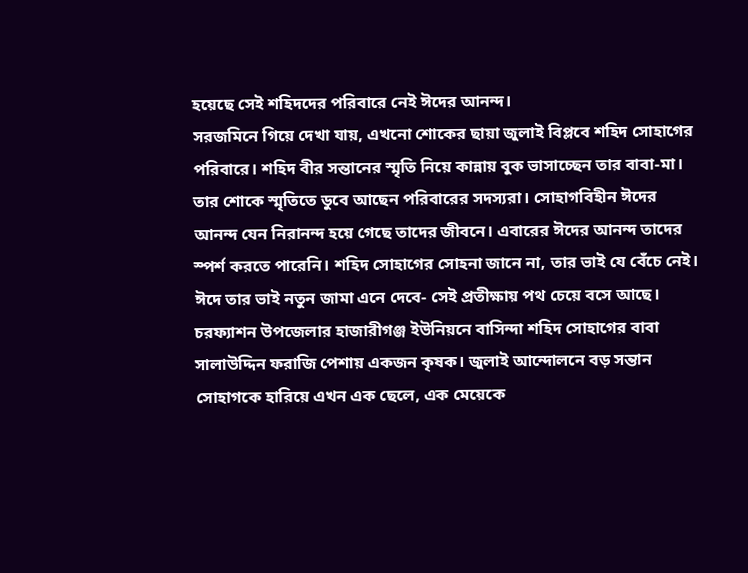হয়েছে সেই শহিদদের পরিবারে নেই ঈদের আনন্দ।
সরজমিনে গিয়ে দেখা যায়, এখনো শোকের ছায়া জুলাই বিপ্লবে শহিদ সোহাগের পরিবারে। শহিদ বীর সন্তানের স্মৃতি নিয়ে কান্নায় বুক ভাসাচ্ছেন তার বাবা-মা। তার শোকে স্মৃতিতে ডুবে আছেন পরিবারের সদস্যরা। সোহাগবিহীন ঈদের আনন্দ যেন নিরানন্দ হয়ে গেছে তাদের জীবনে। এবারের ঈদের আনন্দ তাদের স্পর্শ করতে পারেনি। শহিদ সোহাগের সোহনা জানে না, তার ভাই যে বেঁচে নেই। ঈদে তার ভাই নতুন জামা এনে দেবে- সেই প্রতীক্ষায় পথ চেয়ে বসে আছে।
চরফ্যাশন উপজেলার হাজারীগঞ্জ ইউনিয়নে বাসিন্দা শহিদ সোহাগের বাবা সালাউদ্দিন ফরাজি পেশায় একজন কৃষক। জুলাই আন্দোলনে বড় সন্তান সোহাগকে হারিয়ে এখন এক ছেলে, এক মেয়েকে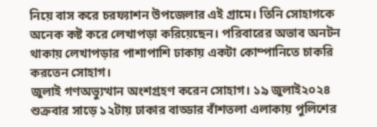নিয়ে বাস করে চরফ্যাশন উপজেলার এই গ্রামে। তিনি সোহাগকে অনেক কষ্ট করে লেখাপড়া করিয়েছেন। পরিবারের অভাব অনটন থাকায় লেখাপড়ার পাশাপাশি ঢাকায় একটা কোম্পানিতে চাকরি করতেন সোহাগ।
জুলাই গণঅভ্যুত্থান অংশগ্রহণ করেন সোহাগ। ১৯ জুলাই২০২৪ শুক্রবার সাড়ে ১২টায় ঢাকার বাড্ডার বাঁশতলা এলাকায় পুলিশের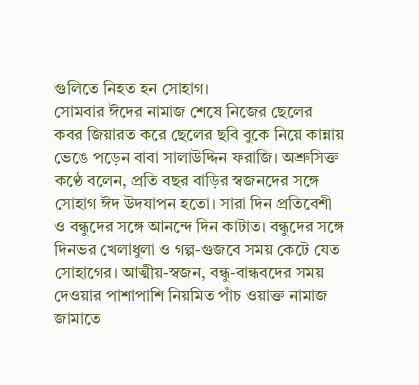গুলিতে নিহত হন সোহাগ।
সোমবার ঈদের নামাজ শেষে নিজের ছেলের কবর জিয়ারত করে ছেলের ছবি বুকে নিয়ে কান্নায় ভেঙে পড়েন বাবা সালাউদ্দিন ফরাজি। অশ্রুসিক্ত কণ্ঠে বলেন, প্রতি বছর বাড়ির স্বজনদের সঙ্গে সোহাগ ঈদ উদযাপন হতো। সারা দিন প্রতিবেশী ও বন্ধুদের সঙ্গে আনন্দে দিন কাটাত। বন্ধুদের সঙ্গে দিনভর খেলাধুলা ও গল্প-গুজবে সময় কেটে যেত সোহাগের। আত্মীয়-স্বজন, বন্ধু-বান্ধবদের সময় দেওয়ার পাশাপাশি নিয়মিত পাঁচ ওয়াক্ত নামাজ জামাতে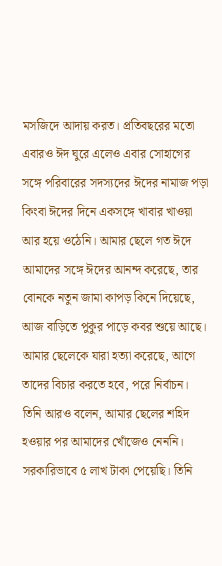মসজিদে আদায় করত। প্রতিবছরের মতো এবারও ঈদ ঘুরে এলেও এবার সোহাগের সঙ্গে পরিবারের সদস্যদের ঈদের নামাজ পড়া কিংবা ঈদের দিনে একসঙ্গে খাবার খাওয়া আর হয়ে ওঠেনি। আমার ছেলে গত ঈদে আমাদের সঙ্গে ঈদের আনন্দ করেছে, তার বোনকে নতুন জামা কাপড় কিনে দিয়েছে, আজ বাড়িতে পুকুর পাড়ে কবর শুয়ে আছে। আমার ছেলেকে যারা হত্যা করেছে, আগে তাদের বিচার করতে হবে, পরে নির্বাচন।
তিনি আরও বলেন, আমার ছেলের শহিদ হওয়ার পর আমাদের খোঁজেও নেননি। সরকারিভাবে ৫ লাখ টাকা পেয়েছি। তিনি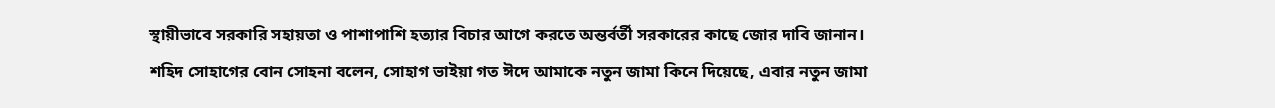স্থায়ীভাবে সরকারি সহায়তা ও পাশাপাশি হত্যার বিচার আগে করতে অন্তর্বর্তী সরকারের কাছে জোর দাবি জানান।
শহিদ সোহাগের বোন সোহনা বলেন, সোহাগ ভাইয়া গত ঈদে আমাকে নতুন জামা কিনে দিয়েছে, এবার নতুন জামা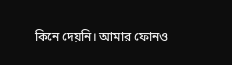কিনে দেয়নি। আমার ফোনও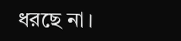ধরছে না।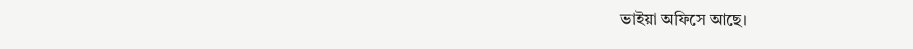ভাইয়া অফিসে আছে।